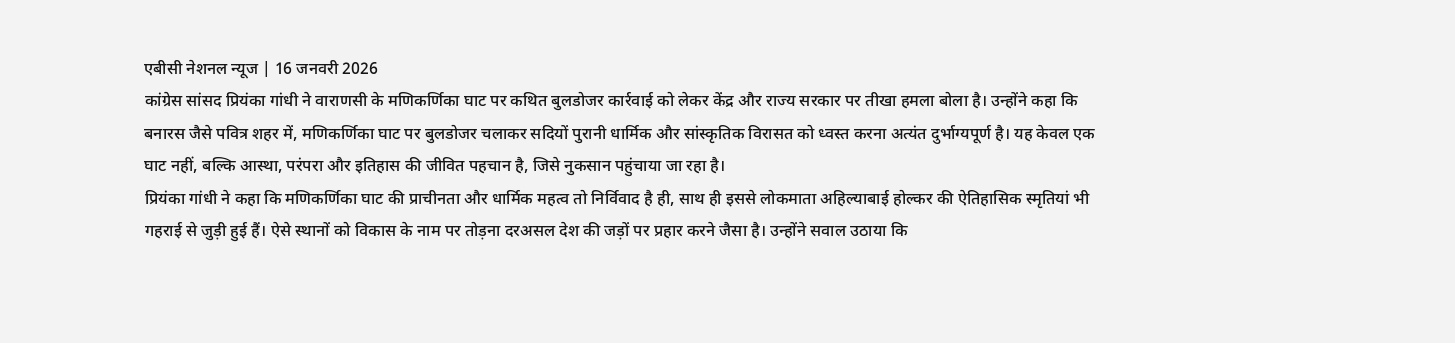एबीसी नेशनल न्यूज | 16 जनवरी 2026
कांग्रेस सांसद प्रियंका गांधी ने वाराणसी के मणिकर्णिका घाट पर कथित बुलडोजर कार्रवाई को लेकर केंद्र और राज्य सरकार पर तीखा हमला बोला है। उन्होंने कहा कि बनारस जैसे पवित्र शहर में, मणिकर्णिका घाट पर बुलडोजर चलाकर सदियों पुरानी धार्मिक और सांस्कृतिक विरासत को ध्वस्त करना अत्यंत दुर्भाग्यपूर्ण है। यह केवल एक घाट नहीं, बल्कि आस्था, परंपरा और इतिहास की जीवित पहचान है, जिसे नुकसान पहुंचाया जा रहा है।
प्रियंका गांधी ने कहा कि मणिकर्णिका घाट की प्राचीनता और धार्मिक महत्व तो निर्विवाद है ही, साथ ही इससे लोकमाता अहिल्याबाई होल्कर की ऐतिहासिक स्मृतियां भी गहराई से जुड़ी हुई हैं। ऐसे स्थानों को विकास के नाम पर तोड़ना दरअसल देश की जड़ों पर प्रहार करने जैसा है। उन्होंने सवाल उठाया कि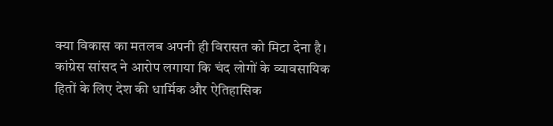क्या विकास का मतलब अपनी ही विरासत को मिटा देना है।
कांग्रेस सांसद ने आरोप लगाया कि चंद लोगों के व्यावसायिक हितों के लिए देश की धार्मिक और ऐतिहासिक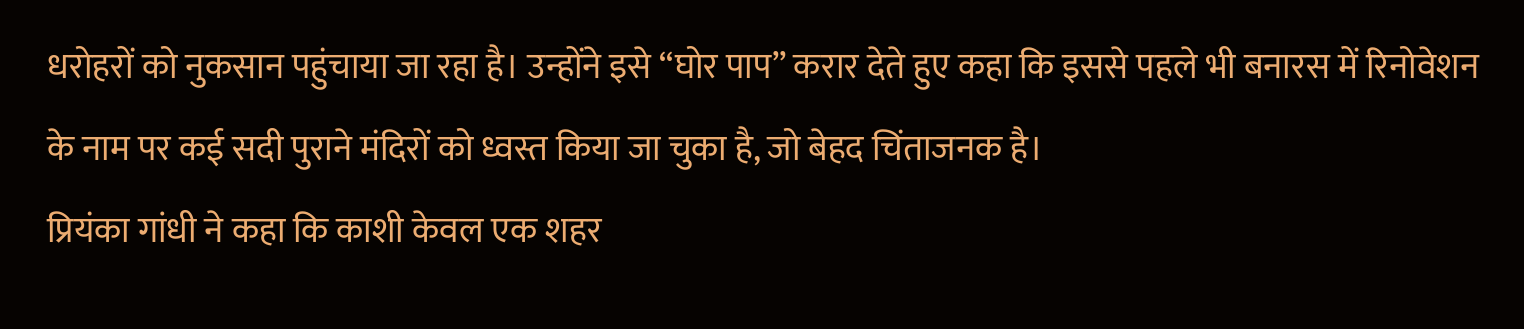धरोहरों को नुकसान पहुंचाया जा रहा है। उन्होंने इसे “घोर पाप” करार देते हुए कहा कि इससे पहले भी बनारस में रिनोवेशन के नाम पर कई सदी पुराने मंदिरों को ध्वस्त किया जा चुका है, जो बेहद चिंताजनक है।
प्रियंका गांधी ने कहा कि काशी केवल एक शहर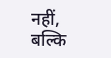नहीं, बल्कि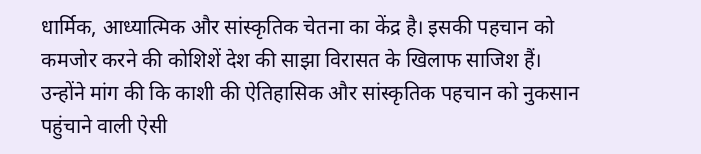धार्मिक, आध्यात्मिक और सांस्कृतिक चेतना का केंद्र है। इसकी पहचान को कमजोर करने की कोशिशें देश की साझा विरासत के खिलाफ साजिश हैं। उन्होंने मांग की कि काशी की ऐतिहासिक और सांस्कृतिक पहचान को नुकसान पहुंचाने वाली ऐसी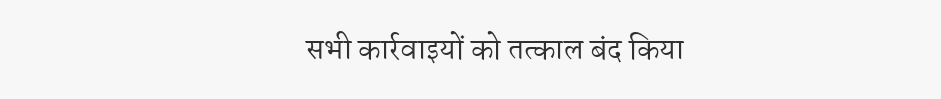सभी कार्रवाइयों को तत्काल बंद किया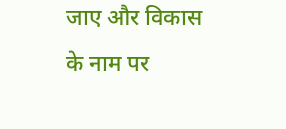जाए और विकास के नाम पर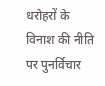धरोहरों के विनाश की नीति पर पुनर्विचार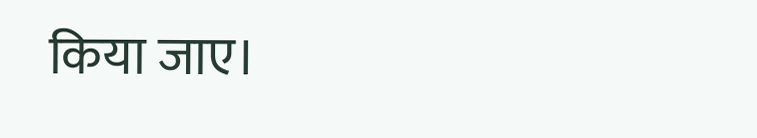किया जाए।